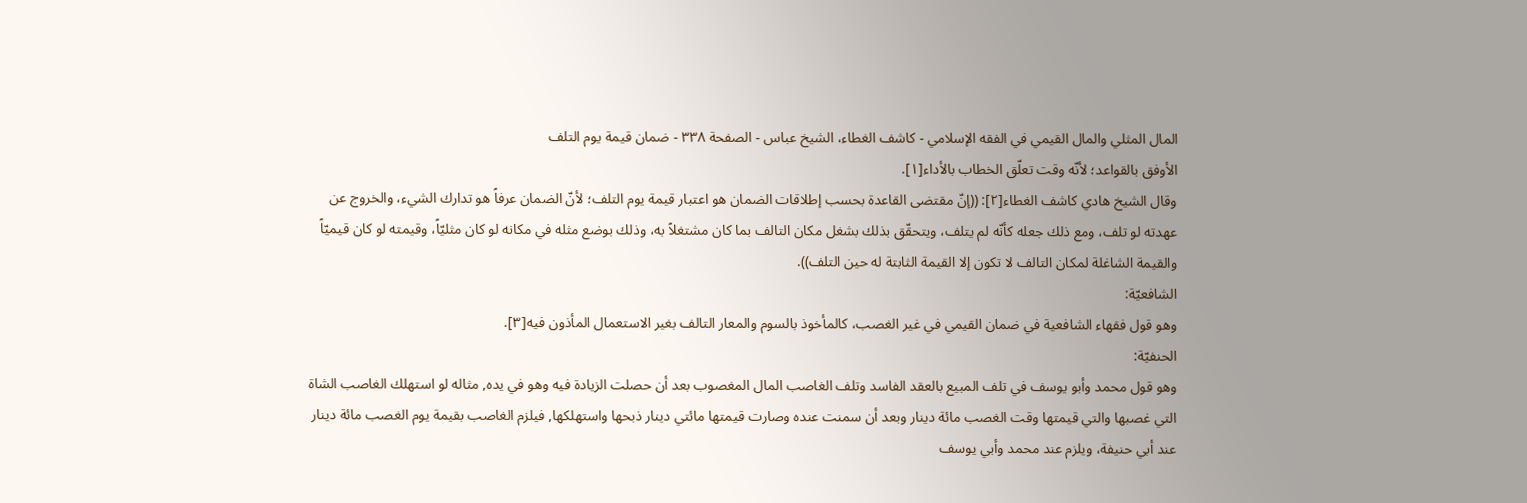المال المثلي والمال القيمي في الفقه الإسلامي - كاشف الغطاء، الشيخ عباس - الصفحة ٣٣٨ - ضمان قيمة يوم التلف
الأوفق بالقواعد؛ لأنّه وقت تعلّق الخطاب بالأداء[١].
وقال الشيخ هادي كاشف الغطاء[٢]: ((إنّ مقتضى القاعدة بحسب إطلاقات الضمان هو اعتبار قيمة يوم التلف؛ لأنّ الضمان عرفاً هو تدارك الشيء، والخروج عن عهدته لو تلف، ومع ذلك جعله كأنّه لم يتلف، ويتحقّق بذلك بشغل مكان التالف بما كان مشتغلاً به، وذلك بوضع مثله في مكانه لو كان مثليّاً، وقيمته لو كان قيميّاً والقيمة الشاغلة لمكان التالف لا تكون إلا القيمة الثابتة له حين التلف)).
الشافعيّة:
وهو قول فقهاء الشافعية في ضمان القيمي في غير الغصب، كالمأخوذ بالسوم والمعار التالف بغير الاستعمال المأذون فيه[٣].
الحنفيّة:
وهو قول محمد وأبو يوسف في تلف المبيع بالعقد الفاسد وتلف الغاصب المال المغصوب بعد أن حصلت الزيادة فيه وهو في يده, مثاله لو استهلك الغاصب الشاة التي غصبها والتي قيمتها وقت الغصب مائة دينار وبعد أن سمنت عنده وصارت قيمتها مائتي دينار ذبحها واستهلكها, فيلزم الغاصب بقيمة يوم الغصب مائة دينار عند أبي حنيفة، ويلزم عند محمد وأبي يوسف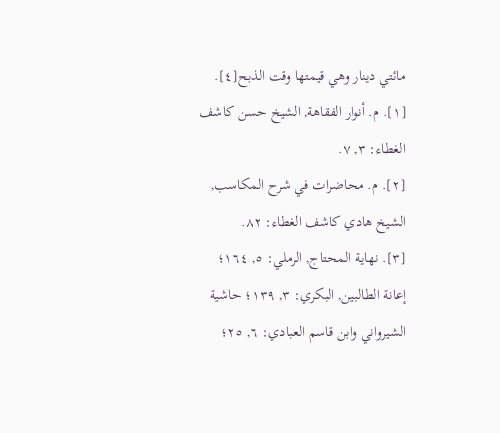مائتي دينار وهي قيمتها وقت الذبح[٤].
[١]. م. أنوار الفقاهة, الشيخ حسن كاشف الغطاء: ٣, ٧.
[٢]. م. محاضرات في شرح المكاسب, الشيخ هادي كاشف الغطاء: ٨٢.
[٣]. نهاية المحتاج, الرملي: ٥, ١٦٤؛ إعانة الطالبين, البكري: ٣, ١٣٩؛ حاشية الشيرواني وابن قاسم العبادي: ٦, ٢٥؛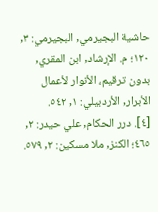حاشية البجيرمي, البجيرمي: ٣, ١٢٠؛ م. الإرشاد, ابن المقري, بدون ترقيم، الأنوار لأعمال الأبرار, الأردبيلي: ١, ٥٤٢.
[٤]. درر الحكام, علي حيدر: ٢, ٤٦٥؛ الكنز, ملا مسكين: ٢, ٥٧٩.